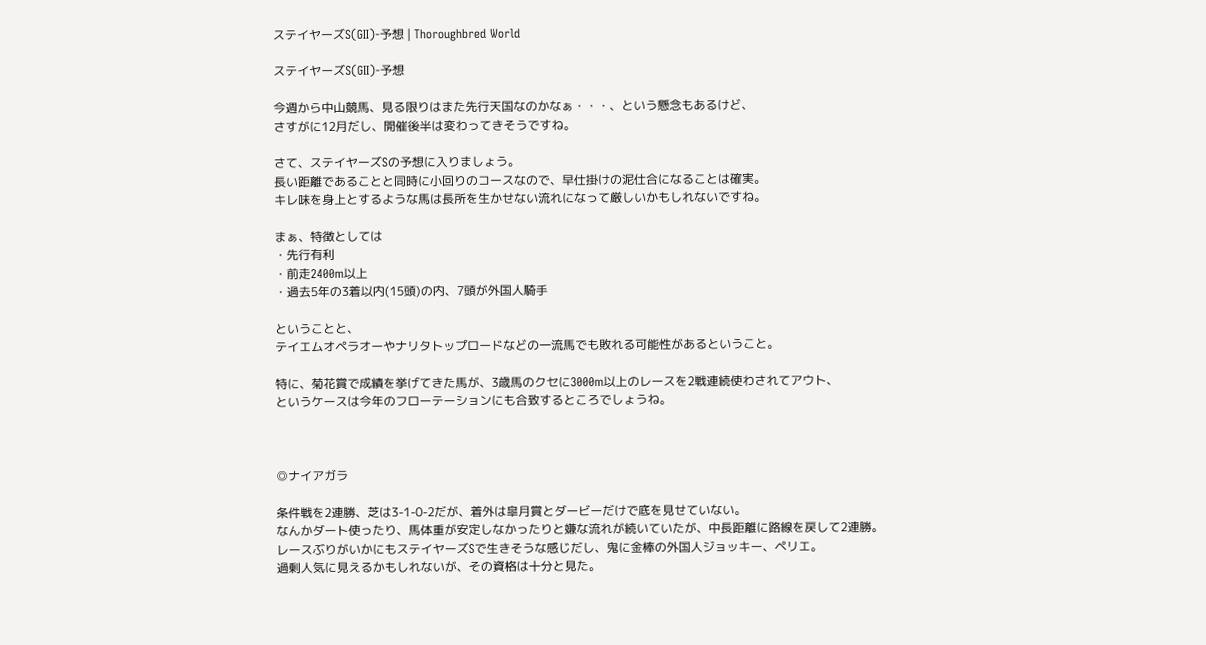ステイヤーズS(GⅡ)-予想 | Thoroughbred World

ステイヤーズS(GⅡ)-予想

今週から中山競馬、見る限りはまた先行天国なのかなぁ・・・、という懸念もあるけど、
さすがに12月だし、開催後半は変わってきそうですね。

さて、ステイヤーズSの予想に入りましょう。
長い距離であることと同時に小回りのコースなので、早仕掛けの泥仕合になることは確実。
キレ味を身上とするような馬は長所を生かせない流れになって厳しいかもしれないですね。

まぁ、特徴としては
・先行有利
・前走2400m以上
・過去5年の3着以内(15頭)の内、7頭が外国人騎手

ということと、
テイエムオペラオーやナリタトップロードなどの一流馬でも敗れる可能性があるということ。

特に、菊花賞で成績を挙げてきた馬が、3歳馬のクセに3000m以上のレースを2戦連続使わされてアウト、
というケースは今年のフローテーションにも合致するところでしょうね。



◎ナイアガラ

条件戦を2連勝、芝は3-1-0-2だが、着外は皐月賞とダービーだけで底を見せていない。
なんかダート使ったり、馬体重が安定しなかったりと嫌な流れが続いていたが、中長距離に路線を戻して2連勝。
レースぶりがいかにもステイヤーズSで生きそうな感じだし、鬼に金棒の外国人ジョッキー、ペリエ。
過剰人気に見えるかもしれないが、その資格は十分と見た。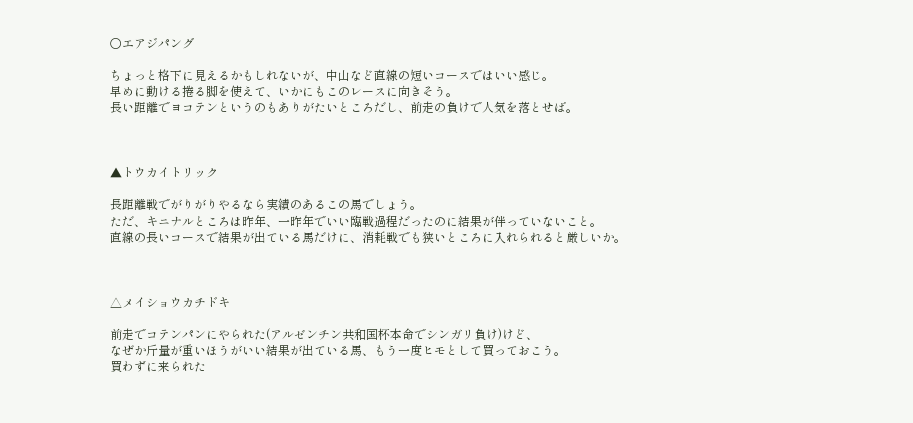○エアジパング

ちょっと格下に見えるかもしれないが、中山など直線の短いコースではいい感じ。
早めに動ける捲る脚を使えて、いかにもこのレースに向きそう。
長い距離でヨコテンというのもありがたいところだし、前走の負けで人気を落とせば。



▲トウカイトリック

長距離戦でがりがりやるなら実績のあるこの馬でしょう。
ただ、キニナルところは昨年、一昨年でいい臨戦過程だったのに結果が伴っていないこと。
直線の長いコースで結果が出ている馬だけに、消耗戦でも狭いところに入れられると厳しいか。



△メイショウカチドキ

前走でコテンパンにやられた(アルゼンチン共和国杯本命でシンガリ負け)けど、
なぜか斤量が重いほうがいい結果が出ている馬、もう一度ヒモとして買っておこう。
買わずに来られた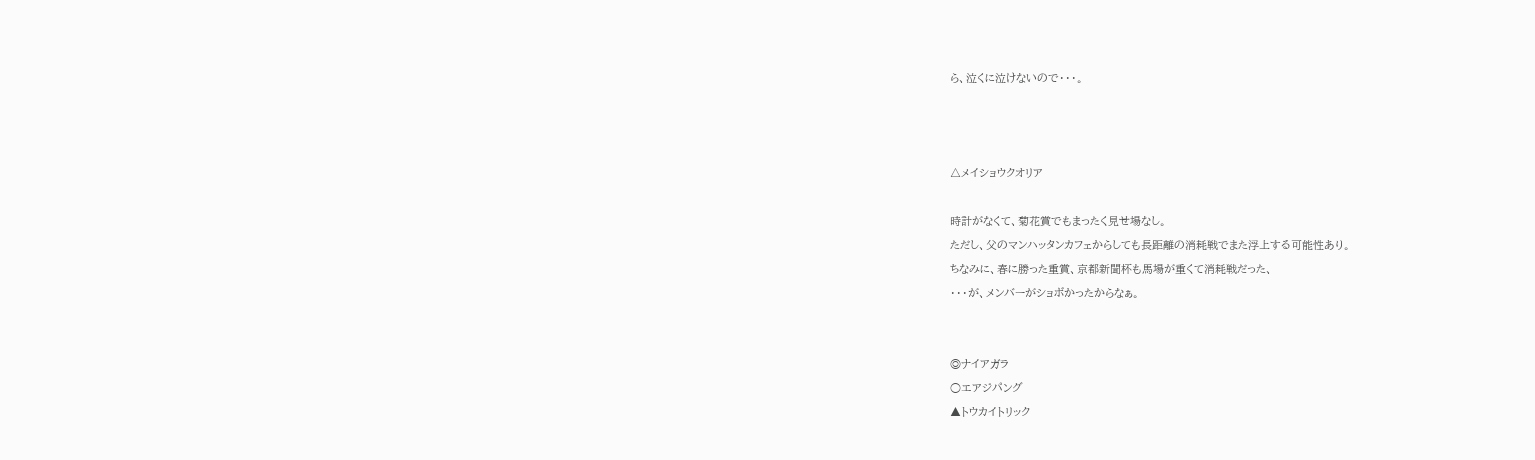ら、泣くに泣けないので・・・。



△メイショウクオリア

時計がなくて、菊花賞でもまったく見せ場なし。
ただし、父のマンハッタンカフェからしても長距離の消耗戦でまた浮上する可能性あり。
ちなみに、春に勝った重賞、京都新聞杯も馬場が重くて消耗戦だった、
・・・が、メンバーがショボかったからなぁ。


◎ナイアガラ
○エアジパング
▲トウカイトリック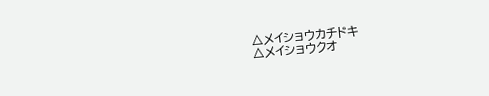△メイショウカチドキ
△メイショウクオ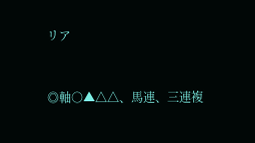リア


◎軸○▲△△、馬連、三連複